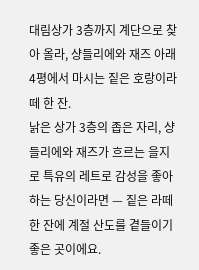대림상가 3층까지 계단으로 찾아 올라, 샹들리에와 재즈 아래 4평에서 마시는 짙은 호랑이라떼 한 잔.
낡은 상가 3층의 좁은 자리, 샹들리에와 재즈가 흐르는 을지로 특유의 레트로 감성을 좋아하는 당신이라면 — 짙은 라떼 한 잔에 계절 산도를 곁들이기 좋은 곳이에요.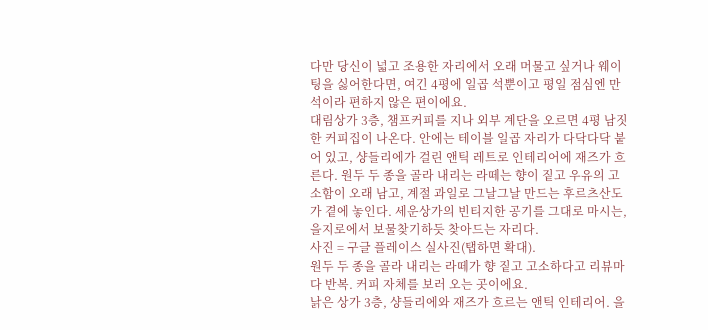다만 당신이 넓고 조용한 자리에서 오래 머물고 싶거나 웨이팅을 싫어한다면, 여긴 4평에 일곱 석뿐이고 평일 점심엔 만석이라 편하지 않은 편이에요.
대림상가 3층, 챔프커피를 지나 외부 계단을 오르면 4평 남짓한 커피집이 나온다. 안에는 테이블 일곱 자리가 다닥다닥 붙어 있고, 샹들리에가 걸린 앤틱 레트로 인테리어에 재즈가 흐른다. 원두 두 종을 골라 내리는 라떼는 향이 짙고 우유의 고소함이 오래 남고, 계절 과일로 그날그날 만드는 후르츠산도가 곁에 놓인다. 세운상가의 빈티지한 공기를 그대로 마시는, 을지로에서 보물찾기하듯 찾아드는 자리다.
사진 = 구글 플레이스 실사진(탭하면 확대).
원두 두 종을 골라 내리는 라떼가 향 짙고 고소하다고 리뷰마다 반복. 커피 자체를 보러 오는 곳이에요.
낡은 상가 3층, 샹들리에와 재즈가 흐르는 앤틱 인테리어. 을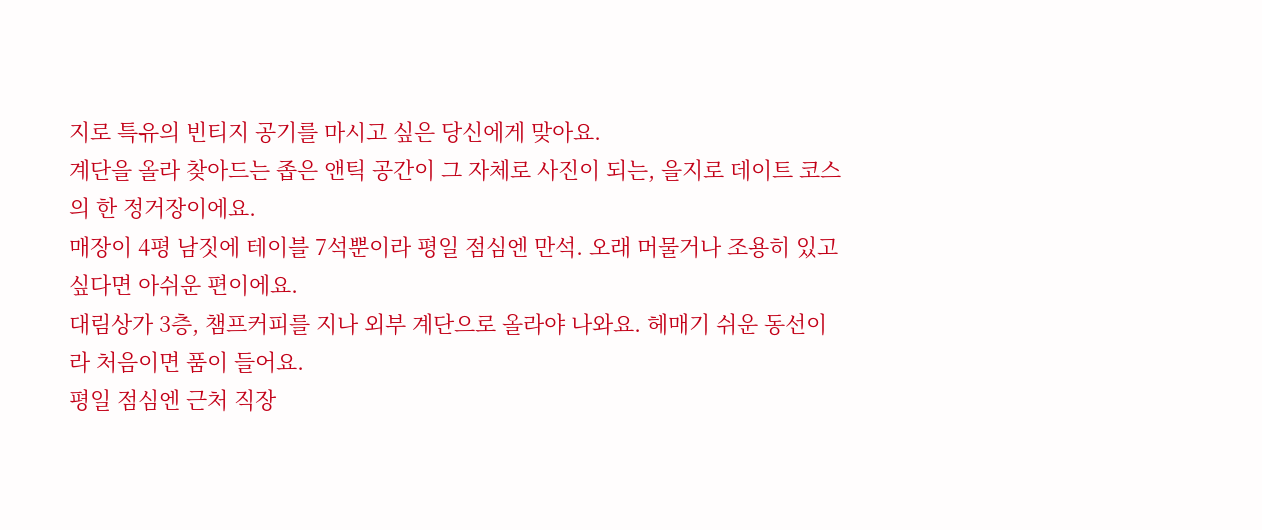지로 특유의 빈티지 공기를 마시고 싶은 당신에게 맞아요.
계단을 올라 찾아드는 좁은 앤틱 공간이 그 자체로 사진이 되는, 을지로 데이트 코스의 한 정거장이에요.
매장이 4평 남짓에 테이블 7석뿐이라 평일 점심엔 만석. 오래 머물거나 조용히 있고 싶다면 아쉬운 편이에요.
대림상가 3층, 챔프커피를 지나 외부 계단으로 올라야 나와요. 헤매기 쉬운 동선이라 처음이면 품이 들어요.
평일 점심엔 근처 직장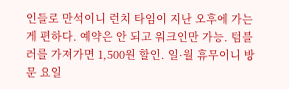인들로 만석이니 런치 타임이 지난 오후에 가는 게 편하다. 예약은 안 되고 워크인만 가능. 텀블러를 가져가면 1,500원 할인. 일·월 휴무이니 방문 요일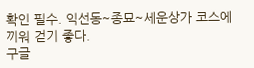확인 필수. 익선동~종묘~세운상가 코스에 끼워 걷기 좋다.
구글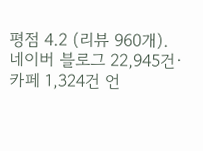평점 4.2 (리뷰 960개). 네이버 블로그 22,945건·카페 1,324건 언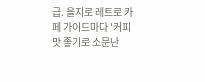급. 을지로 레트로 카페 가이드마다 '커피 맛 좋기로 소문난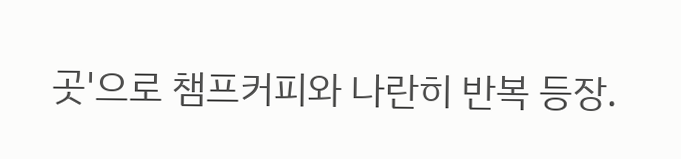곳'으로 챔프커피와 나란히 반복 등장.